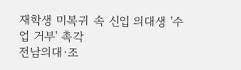재학생 미복귀 속 신입 의대생 '수업 거부' 촉각
전남의대·조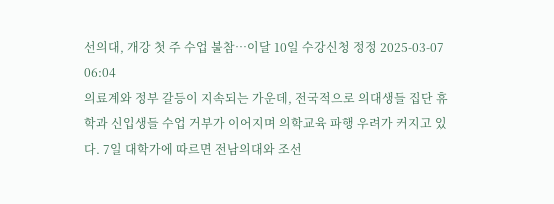선의대, 개강 첫 주 수업 불참…이달 10일 수강신청 정정 2025-03-07 06:04
의료계와 정부 갈등이 지속되는 가운데, 전국적으로 의대생들 집단 휴학과 신입생들 수업 거부가 이어지며 의학교육 파행 우려가 커지고 있다. 7일 대학가에 따르면 전남의대와 조선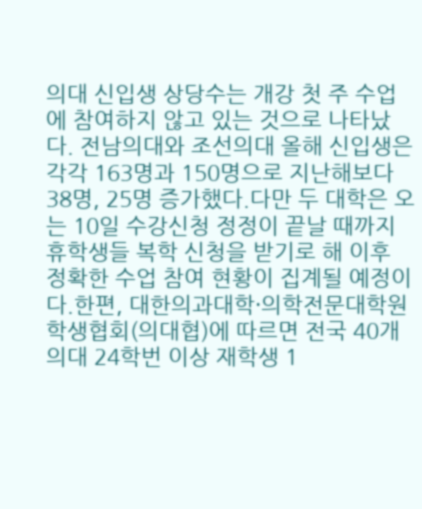의대 신입생 상당수는 개강 첫 주 수업에 참여하지 않고 있는 것으로 나타났다. 전남의대와 조선의대 올해 신입생은 각각 163명과 150명으로 지난해보다 38명, 25명 증가했다.다만 두 대학은 오는 10일 수강신청 정정이 끝날 때까지 휴학생들 복학 신청을 받기로 해 이후 정확한 수업 참여 현황이 집계될 예정이다.한편, 대한의과대학·의학전문대학원 학생협회(의대협)에 따르면 전국 40개 의대 24학번 이상 재학생 1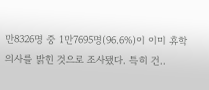만8326명 중 1만7695명(96.6%)이 이미 휴학 의사를 밝힌 것으로 조사됐다. 특히 건..